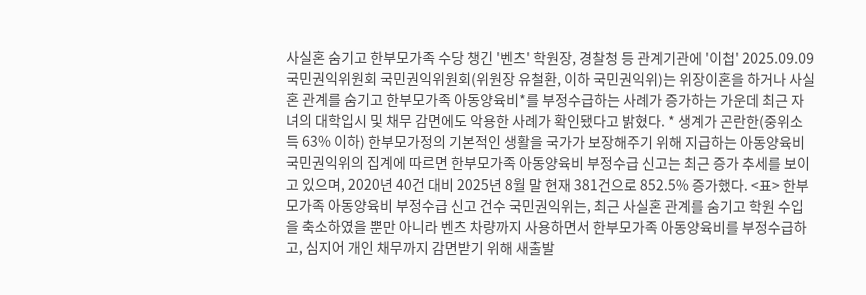사실혼 숨기고 한부모가족 수당 챙긴 '벤츠' 학원장, 경찰청 등 관계기관에 '이첩' 2025.09.09 국민권익위원회 국민권익위원회(위원장 유철환, 이하 국민권익위)는 위장이혼을 하거나 사실혼 관계를 숨기고 한부모가족 아동양육비*를 부정수급하는 사례가 증가하는 가운데 최근 자녀의 대학입시 및 채무 감면에도 악용한 사례가 확인됐다고 밝혔다. * 생계가 곤란한(중위소득 63% 이하) 한부모가정의 기본적인 생활을 국가가 보장해주기 위해 지급하는 아동양육비 국민권익위의 집계에 따르면 한부모가족 아동양육비 부정수급 신고는 최근 증가 추세를 보이고 있으며, 2020년 40건 대비 2025년 8월 말 현재 381건으로 852.5% 증가했다. <표> 한부모가족 아동양육비 부정수급 신고 건수 국민권익위는, 최근 사실혼 관계를 숨기고 학원 수입을 축소하였을 뿐만 아니라 벤츠 차량까지 사용하면서 한부모가족 아동양육비를 부정수급하고, 심지어 개인 채무까지 감면받기 위해 새출발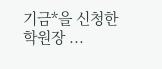기금*을 신청한 학원장 ...